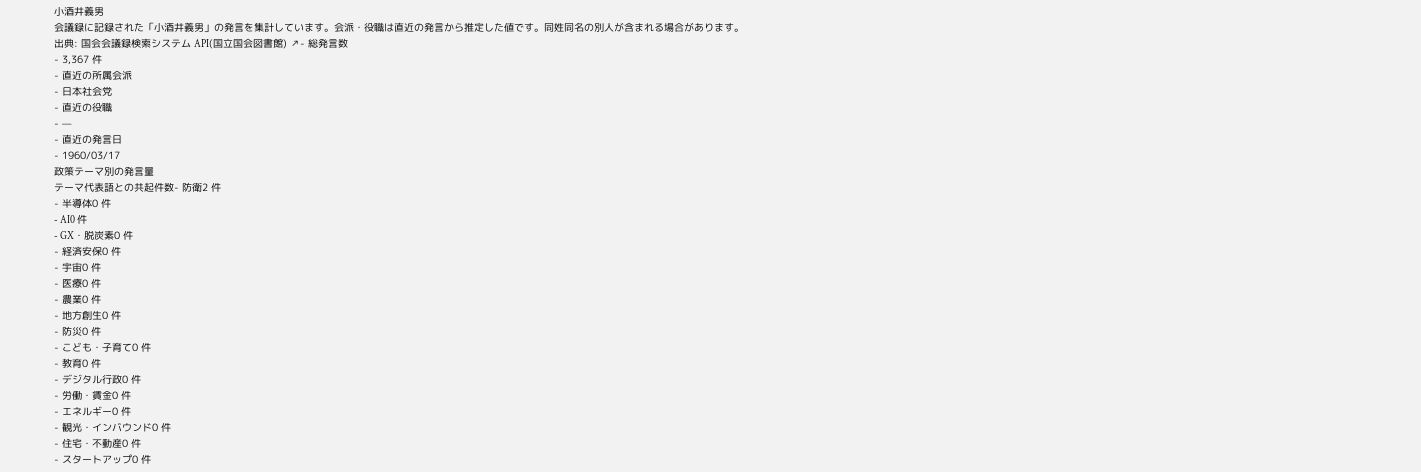小酒井義男
会議録に記録された「小酒井義男」の発言を集計しています。会派・役職は直近の発言から推定した値です。同姓同名の別人が含まれる場合があります。
出典: 国会会議録検索システム API(国立国会図書館) ↗- 総発言数
- 3,367 件
- 直近の所属会派
- 日本社会党
- 直近の役職
- —
- 直近の発言日
- 1960/03/17
政策テーマ別の発言量
テーマ代表語との共起件数- 防衛2 件
- 半導体0 件
- AI0 件
- GX・脱炭素0 件
- 経済安保0 件
- 宇宙0 件
- 医療0 件
- 農業0 件
- 地方創生0 件
- 防災0 件
- こども・子育て0 件
- 教育0 件
- デジタル行政0 件
- 労働・賃金0 件
- エネルギー0 件
- 観光・インバウンド0 件
- 住宅・不動産0 件
- スタートアップ0 件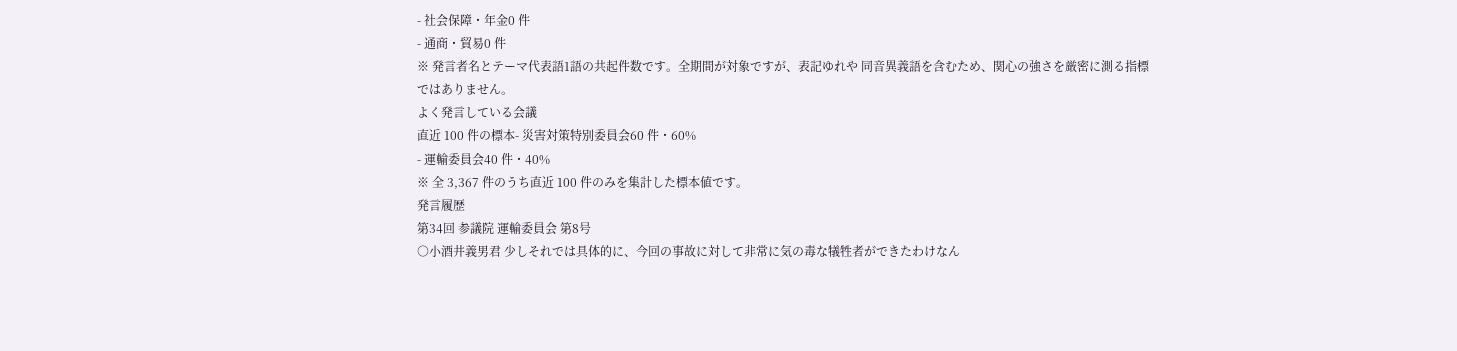- 社会保障・年金0 件
- 通商・貿易0 件
※ 発言者名とテーマ代表語1語の共起件数です。全期間が対象ですが、表記ゆれや 同音異義語を含むため、関心の強さを厳密に測る指標ではありません。
よく発言している会議
直近 100 件の標本- 災害対策特別委員会60 件・60%
- 運輸委員会40 件・40%
※ 全 3,367 件のうち直近 100 件のみを集計した標本値です。
発言履歴
第34回 参議院 運輸委員会 第8号
○小酒井義男君 少しそれでは具体的に、今回の事故に対して非常に気の毒な犠牲者ができたわけなん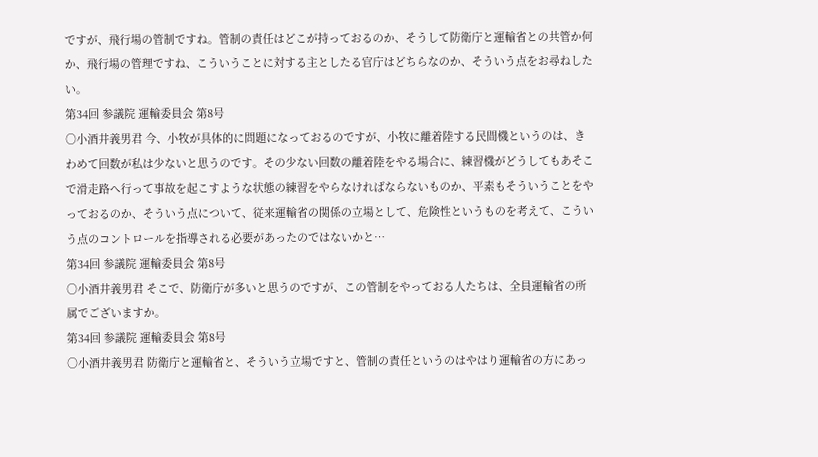ですが、飛行場の管制ですね。管制の責任はどこが持っておるのか、そうして防衛庁と運輸省との共管か何か、飛行場の管理ですね、こういうことに対する主としたる官庁はどちらなのか、そういう点をお尋ねしたい。
第34回 参議院 運輸委員会 第8号
○小酒井義男君 今、小牧が具体的に問題になっておるのですが、小牧に離着陸する民間機というのは、きわめて回数が私は少ないと思うのです。その少ない回数の離着陸をやる場合に、練習機がどうしてもあそこで滑走路へ行って事故を起こすような状態の練習をやらなければならないものか、平素もそういうことをやっておるのか、そういう点について、従来運輸省の関係の立場として、危険性というものを考えて、こういう点のコントロールを指導される必要があったのではないかと…
第34回 参議院 運輸委員会 第8号
○小酒井義男君 そこで、防衛庁が多いと思うのですが、この管制をやっておる人たちは、全員運輸省の所属でございますか。
第34回 参議院 運輸委員会 第8号
○小酒井義男君 防衛庁と運輸省と、そういう立場ですと、管制の責任というのはやはり運輸省の方にあっ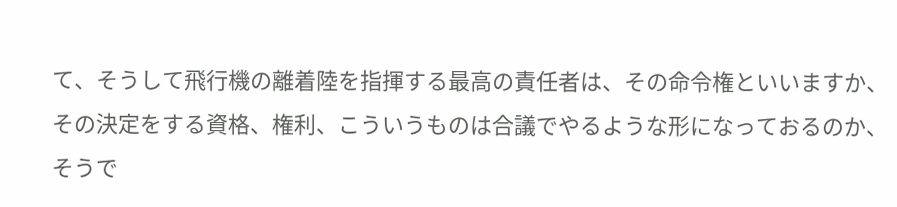て、そうして飛行機の離着陸を指揮する最高の責任者は、その命令権といいますか、その決定をする資格、権利、こういうものは合議でやるような形になっておるのか、そうで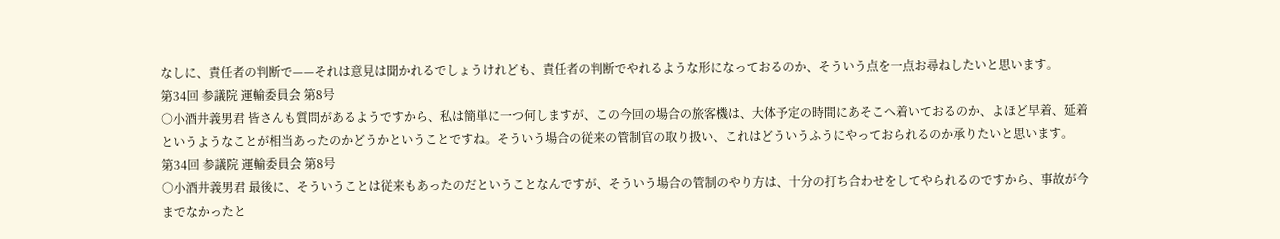なしに、責任者の判断で——それは意見は聞かれるでしょうけれども、責任者の判断でやれるような形になっておるのか、そういう点を一点お尋ねしたいと思います。
第34回 参議院 運輸委員会 第8号
○小酒井義男君 皆さんも質問があるようですから、私は簡単に一つ何しますが、この今回の場合の旅客機は、大体予定の時間にあそこへ着いておるのか、よほど早着、延着というようなことが相当あったのかどうかということですね。そういう場合の従来の管制官の取り扱い、これはどういうふうにやっておられるのか承りたいと思います。
第34回 参議院 運輸委員会 第8号
○小酒井義男君 最後に、そういうことは従来もあったのだということなんですが、そういう場合の管制のやり方は、十分の打ち合わせをしてやられるのですから、事故が今までなかったと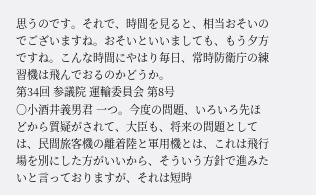思うのです。それで、時間を見ると、相当おそいのでございますね。おそいといいましても、もう夕方ですね。こんな時間にやはり毎日、常時防衛庁の練習機は飛んでおるのかどうか。
第34回 参議院 運輸委員会 第8号
○小酒井義男君 一つ。今度の問題、いろいろ先ほどから質疑がされて、大臣も、将来の問題としては、民間旅客機の離着陸と軍用機とは、これは飛行場を別にした方がいいから、そういう方針で進みたいと言っておりますが、それは短時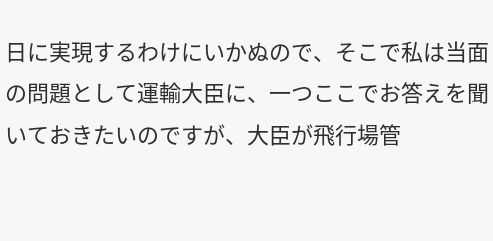日に実現するわけにいかぬので、そこで私は当面の問題として運輸大臣に、一つここでお答えを聞いておきたいのですが、大臣が飛行場管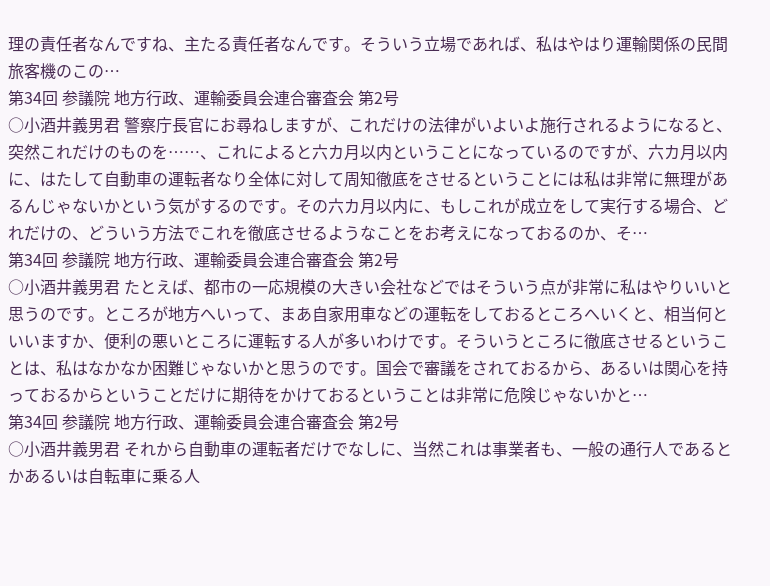理の責任者なんですね、主たる責任者なんです。そういう立場であれば、私はやはり運輸関係の民間旅客機のこの…
第34回 参議院 地方行政、運輸委員会連合審査会 第2号
○小酒井義男君 警察庁長官にお尋ねしますが、これだけの法律がいよいよ施行されるようになると、突然これだけのものを……、これによると六カ月以内ということになっているのですが、六カ月以内に、はたして自動車の運転者なり全体に対して周知徹底をさせるということには私は非常に無理があるんじゃないかという気がするのです。その六カ月以内に、もしこれが成立をして実行する場合、どれだけの、どういう方法でこれを徹底させるようなことをお考えになっておるのか、そ…
第34回 参議院 地方行政、運輸委員会連合審査会 第2号
○小酒井義男君 たとえば、都市の一応規模の大きい会社などではそういう点が非常に私はやりいいと思うのです。ところが地方へいって、まあ自家用車などの運転をしておるところへいくと、相当何といいますか、便利の悪いところに運転する人が多いわけです。そういうところに徹底させるということは、私はなかなか困難じゃないかと思うのです。国会で審議をされておるから、あるいは関心を持っておるからということだけに期待をかけておるということは非常に危険じゃないかと…
第34回 参議院 地方行政、運輸委員会連合審査会 第2号
○小酒井義男君 それから自動車の運転者だけでなしに、当然これは事業者も、一般の通行人であるとかあるいは自転車に乗る人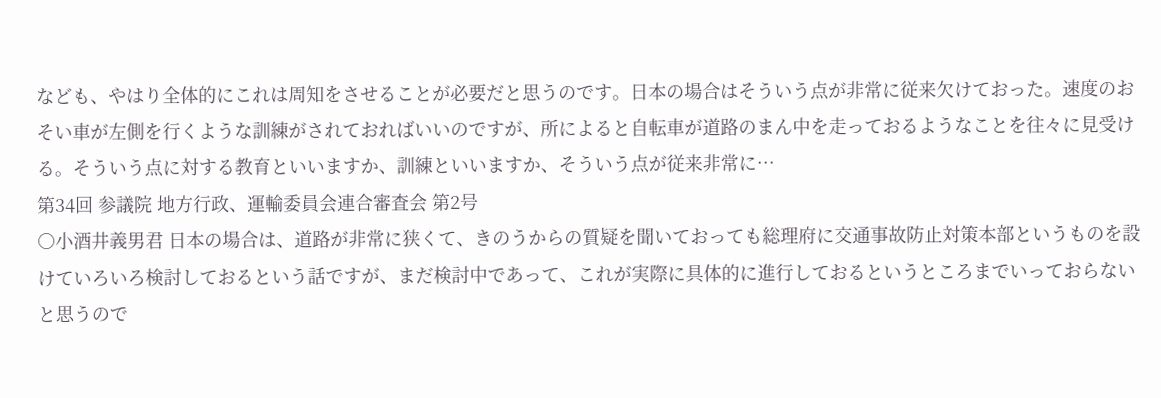なども、やはり全体的にこれは周知をさせることが必要だと思うのです。日本の場合はそういう点が非常に従来欠けておった。速度のおそい車が左側を行くような訓練がされておればいいのですが、所によると自転車が道路のまん中を走っておるようなことを往々に見受ける。そういう点に対する教育といいますか、訓練といいますか、そういう点が従来非常に…
第34回 参議院 地方行政、運輸委員会連合審査会 第2号
○小酒井義男君 日本の場合は、道路が非常に狭くて、きのうからの質疑を聞いておっても総理府に交通事故防止対策本部というものを設けていろいろ検討しておるという話ですが、まだ検討中であって、これが実際に具体的に進行しておるというところまでいっておらないと思うので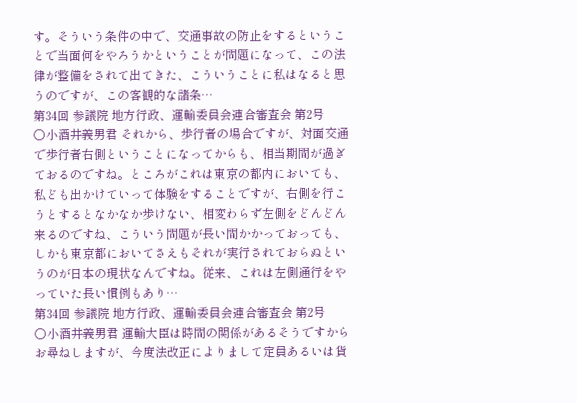す。そういう条件の中で、交通事故の防止をするということで当面何をやろうかということが問題になって、この法律が整備をされて出てきた、こういうことに私はなると思うのですが、この客観的な諸条…
第34回 参議院 地方行政、運輸委員会連合審査会 第2号
○小酒井義男君 それから、歩行者の場合ですが、対面交通で歩行者右側ということになってからも、相当期間が過ぎておるのですね。ところがこれは東京の都内においても、私ども出かけていって体験をすることですが、右側を行こうとするとなかなか歩けない、相変わらず左側をどんどん来るのですね、こういう問題が長い間かかっておっても、しかも東京都においてさえもそれが実行されておらぬというのが日本の現状なんですね。従来、これは左側通行をやっていた長い慣例もあり…
第34回 参議院 地方行政、運輸委員会連合審査会 第2号
○小酒井義男君 運輸大臣は時間の関係があるそうですからお尋ねしますが、今度法改正によりまして定員あるいは貨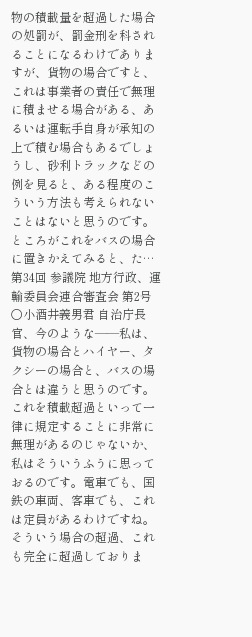物の積載量を超過した場合の処罰が、罰金刑を科されることになるわけでありますが、貨物の場合ですと、これは事業者の責任で無理に積ませる場合がある、あるいは運転手自身が承知の上で積む場合もあるでしょうし、砂利トラックなどの例を見ると、ある程度のこういう方法も考えられないことはないと思うのです。ところがこれをバスの場合に置きかえてみると、た…
第34回 参議院 地方行政、運輸委員会連合審査会 第2号
○小酒井義男君 自治庁長官、今のような——私は、貨物の場合とハイヤー、タクシーの場合と、バスの場合とは違うと思うのです。これを積載超過といって一律に規定することに非常に無理があるのじゃないか、私はそういうふうに思っておるのです。電車でも、国鉄の車両、客車でも、これは定員があるわけですね。そういう場合の超過、これも完全に超過しておりま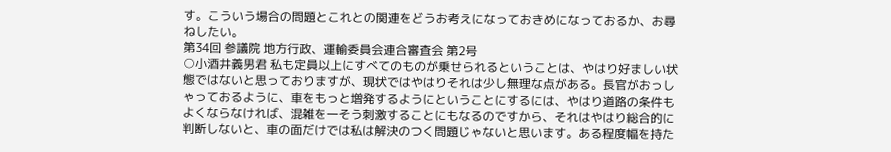す。こういう場合の問題とこれとの関連をどうお考えになっておきめになっておるか、お尋ねしたい。
第34回 参議院 地方行政、運輸委員会連合審査会 第2号
○小酒井義男君 私も定員以上にすべてのものが乗せられるということは、やはり好ましい状態ではないと思っておりますが、現状ではやはりそれは少し無理な点がある。長官がおっしゃっておるように、車をもっと増発するようにということにするには、やはり道路の条件もよくならなければ、混雑を一そう刺激することにもなるのですから、それはやはり総合的に判断しないと、車の面だけでは私は解決のつく問題じゃないと思います。ある程度幅を持た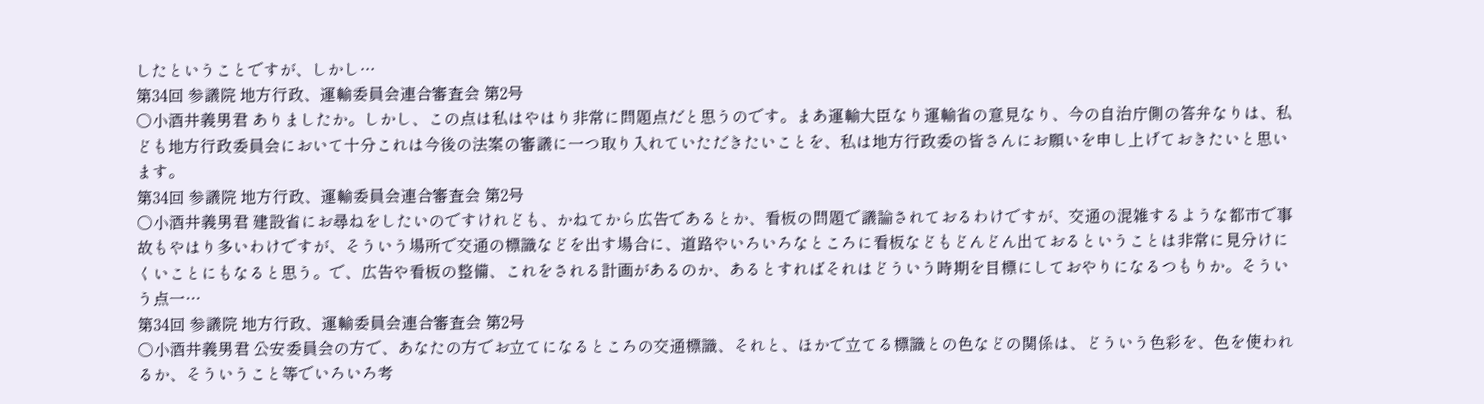したということですが、しかし…
第34回 参議院 地方行政、運輸委員会連合審査会 第2号
○小酒井義男君 ありましたか。しかし、この点は私はやはり非常に問題点だと思うのです。まあ運輸大臣なり運輸省の意見なり、今の自治庁側の答弁なりは、私ども地方行政委員会において十分これは今後の法案の審議に一つ取り入れていただきたいことを、私は地方行政委の皆さんにお願いを申し上げておきたいと思います。
第34回 参議院 地方行政、運輸委員会連合審査会 第2号
○小酒井義男君 建設省にお尋ねをしたいのですけれども、かねてから広告であるとか、看板の問題で議論されておるわけですが、交通の混雑するような都市で事故もやはり多いわけですが、そういう場所で交通の標識などを出す場合に、道路やいろいろなところに看板などもどんどん出ておるということは非常に見分けにくいことにもなると思う。で、広告や看板の整備、これをされる計画があるのか、あるとすればそれはどういう時期を目標にしておやりになるつもりか。そういう点一…
第34回 参議院 地方行政、運輸委員会連合審査会 第2号
○小酒井義男君 公安委員会の方で、あなたの方でお立てになるところの交通標識、それと、ほかで立てる標識との色などの関係は、どういう色彩を、色を使われるか、そういうこと等でいろいろ考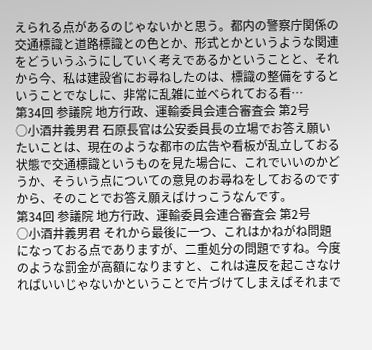えられる点があるのじゃないかと思う。都内の警察庁関係の交通標識と道路標識との色とか、形式とかというような関連をどういうふうにしていく考えであるかということと、それから今、私は建設省にお尋ねしたのは、標識の整備をするということでなしに、非常に乱雑に並べられておる看…
第34回 参議院 地方行政、運輸委員会連合審査会 第2号
○小酒井義男君 石原長官は公安委員長の立場でお答え願いたいことは、現在のような都市の広告や看板が乱立しておる状態で交通標識というものを見た場合に、これでいいのかどうか、そういう点についての意見のお尋ねをしておるのですから、そのことでお答え願えばけっこうなんです。
第34回 参議院 地方行政、運輸委員会連合審査会 第2号
○小酒井義男君 それから最後に一つ、これはかねがね問題になっておる点でありますが、二重処分の問題ですね。今度のような罰金が高額になりますと、これは違反を起こさなければいいじゃないかということで片づけてしまえばそれまで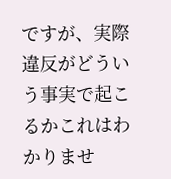ですが、実際違反がどういう事実で起こるかこれはわかりませ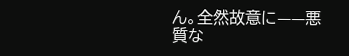ん。全然故意に——悪質な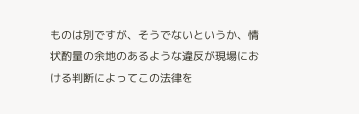ものは別ですが、そうでないというか、情状酌量の余地のあるような違反が現場における判断によってこの法律を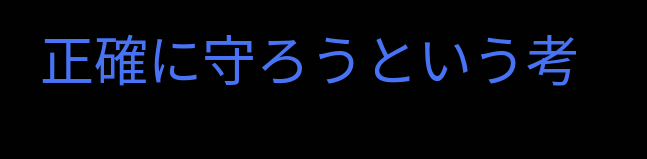正確に守ろうという考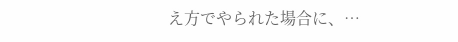え方でやられた場合に、…